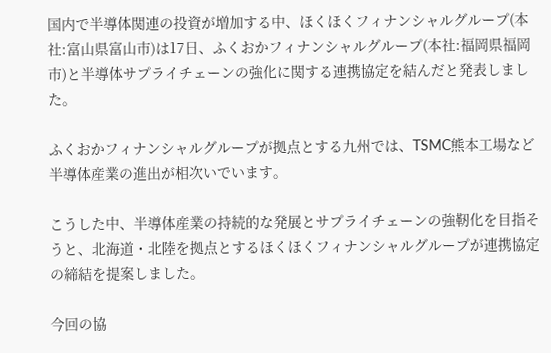国内で半導体関連の投資が増加する中、ほくほくフィナンシャルグループ(本社:富山県富山市)は17日、ふくおかフィナンシャルグループ(本社:福岡県福岡市)と半導体サプライチェーンの強化に関する連携協定を結んだと発表しました。

ふくおかフィナンシャルグループが拠点とする九州では、TSMC熊本工場など半導体産業の進出が相次いでいます。

こうした中、半導体産業の持続的な発展とサプライチェーンの強靭化を目指そうと、北海道・北陸を拠点とするほくほくフィナンシャルグループが連携協定の締結を提案しました。

今回の協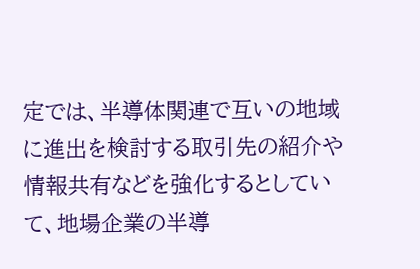定では、半導体関連で互いの地域に進出を検討する取引先の紹介や情報共有などを強化するとしていて、地場企業の半導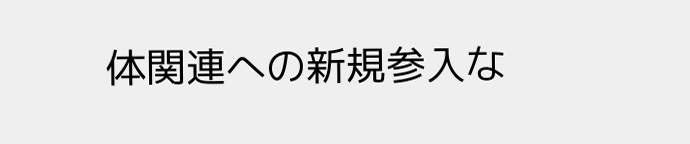体関連への新規参入な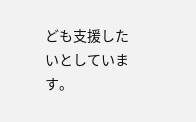ども支援したいとしています。